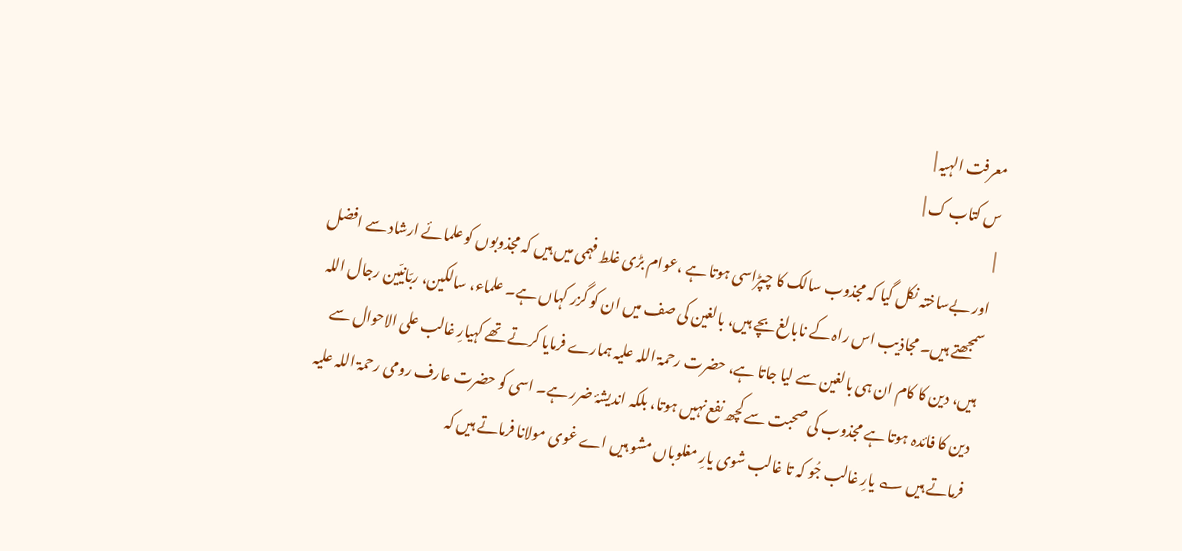معرفت الہیہ |
س کتاب ک |
|
اور بےساختہ نکل گیا کہ مجذوب سالک کا چپڑاسی ہوتا ہے ،عوام بڑی غلط فہمی میں ہیں کہ مجذوبوں کو علمائے ارشاد سے افضل سمجھتے ہیں۔ مجاذیب اس راہ کے نابالغ بچے ہیں، بالغین کی صف میں ان کو گزر کہاں ہے۔ علماء، سالکین، ربّانیّین رجال اللہ ہیں، دین کا کام ان ہی بالغین سے لیا جاتا ہے، حضرت رحمۃ اللہ علیہ ہمارے فرمایا کرتے تھے کہیارِ غالب علی الاحوال سے دین کا فائدہ ہوتا ہے مجذوب کی صحبت سے کچھ نفع نہیں ہوتا، بلکہ اندیشۂ ضرر ہے۔ اسی کو حضرت عارف رومی رحمۃ اللہ علیہ فرماتے ہیں ؎ یارِ غالب جُو کہ تا غالب شوی یارِ مغلوباں مشو ہیں اے غوی مولانا فرماتے ہیں کہ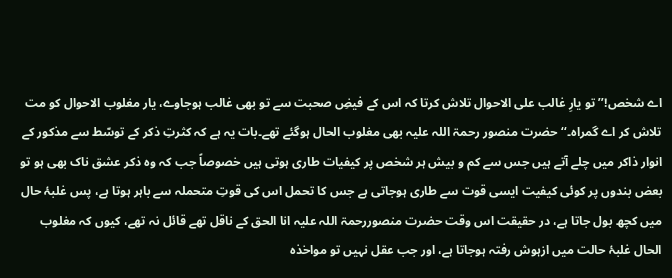اے شخص!’’تو یارِ غالب علی الاحوال تلاش کرتا کہ اس کے فیضِ صحبت سے تو بھی غالب ہوجاوے، یار مغلوب الاحوال کو مت تلاش کر اے گمراہ۔‘‘ حضرت منصور رحمۃ اللہ علیہ بھی مغلوب الحال ہوگئے تھے۔بات یہ ہے کہ کثرتِ ذکر کے توسّط سے مذکور کے انوار ذاکر میں چلے آتے ہیں جس سے کم و بیش ہر شخص پر کیفیات طاری ہوتی ہیں خصوصاً جب کہ وہ ذکر عشق ناک بھی ہو تو بعض بندوں پر کوئی کیفیت ایسی قوت سے طاری ہوجاتی ہے جس کا تحمل اس کی قوتِ متحملہ سے باہر ہوتا ہے، پس غلبۂ حال میں کچھ بول جاتا ہے، در حقیقت اس وقت حضرت منصوررحمۃ اللہ علیہ انا الحق کے ناقل تھے قائل نہ تھے، کیوں کہ مغلوب الحال غلبۂ حالت میں ازہوش رفتہ ہوجاتا ہے، اور جب عقل نہیں تو مواخذہ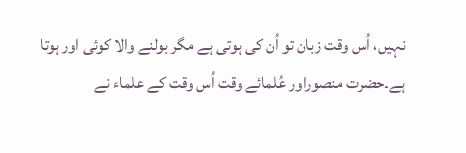نہیں، اُس وقت زبان تو اُن کی ہوتی ہے مگر بولنے والا کوئی اور ہوتا ہے۔حضرت منصوراور عُلمائے وقت اُس وقت کے علماء نے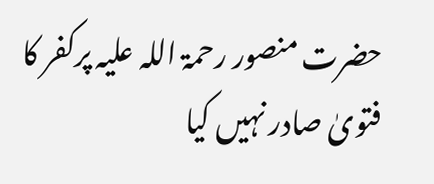حضرت منصور رحمۃ اللہ علیہ پرکفر کا فتویٰ صادر نہیں کیا